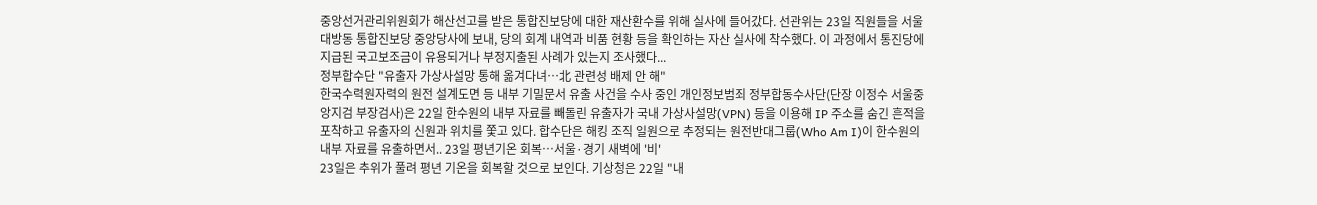중앙선거관리위원회가 해산선고를 받은 통합진보당에 대한 재산환수를 위해 실사에 들어갔다. 선관위는 23일 직원들을 서울 대방동 통합진보당 중앙당사에 보내, 당의 회계 내역과 비품 현황 등을 확인하는 자산 실사에 착수했다. 이 과정에서 통진당에 지급된 국고보조금이 유용되거나 부정지출된 사례가 있는지 조사했다...
정부합수단 "유출자 가상사설망 통해 옮겨다녀…北 관련성 배제 안 해"
한국수력원자력의 원전 설계도면 등 내부 기밀문서 유출 사건을 수사 중인 개인정보범죄 정부합동수사단(단장 이정수 서울중앙지검 부장검사)은 22일 한수원의 내부 자료를 빼돌린 유출자가 국내 가상사설망(VPN) 등을 이용해 IP 주소를 숨긴 흔적을 포착하고 유출자의 신원과 위치를 쫓고 있다. 합수단은 해킹 조직 일원으로 추정되는 원전반대그룹(Who Am I)이 한수원의 내부 자료를 유출하면서.. 23일 평년기온 회복…서울·경기 새벽에 '비'
23일은 추위가 풀려 평년 기온을 회복할 것으로 보인다. 기상청은 22일 "내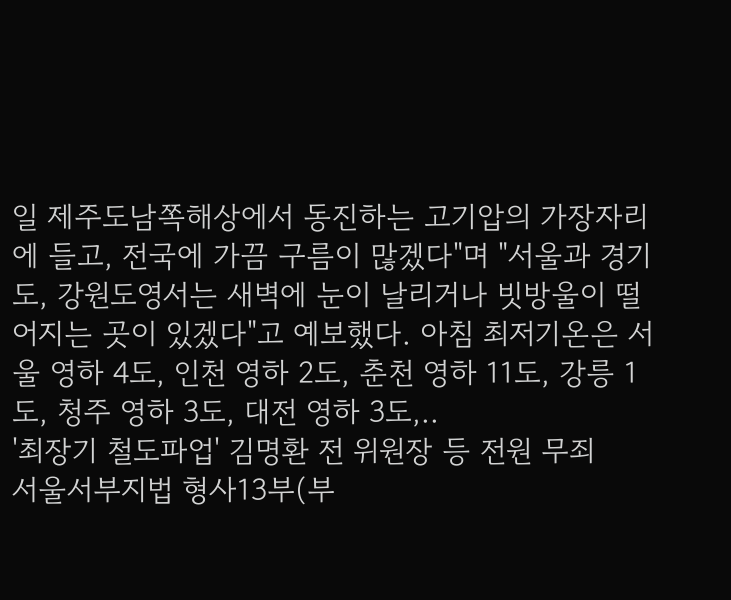일 제주도남쪽해상에서 동진하는 고기압의 가장자리에 들고, 전국에 가끔 구름이 많겠다"며 "서울과 경기도, 강원도영서는 새벽에 눈이 날리거나 빗방울이 떨어지는 곳이 있겠다"고 예보했다. 아침 최저기온은 서울 영하 4도, 인천 영하 2도, 춘천 영하 11도, 강릉 1도, 청주 영하 3도, 대전 영하 3도,..
'최장기 철도파업' 김명환 전 위원장 등 전원 무죄
서울서부지법 형사13부(부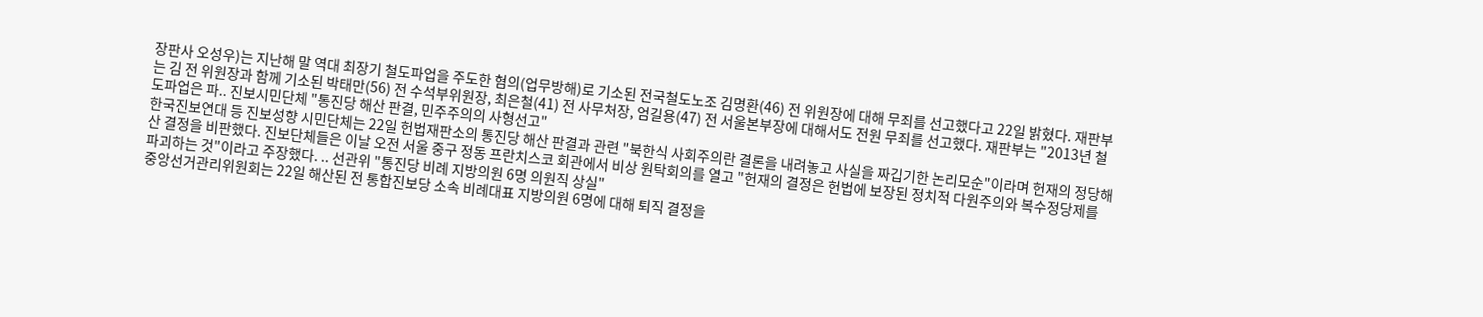장판사 오성우)는 지난해 말 역대 최장기 철도파업을 주도한 혐의(업무방해)로 기소된 전국철도노조 김명환(46) 전 위원장에 대해 무죄를 선고했다고 22일 밝혔다. 재판부는 김 전 위원장과 함께 기소된 박태만(56) 전 수석부위원장, 최은철(41) 전 사무처장, 엄길용(47) 전 서울본부장에 대해서도 전원 무죄를 선고했다. 재판부는 "2013년 철도파업은 파.. 진보시민단체 "통진당 해산 판결, 민주주의의 사형선고"
한국진보연대 등 진보성향 시민단체는 22일 헌법재판소의 통진당 해산 판결과 관련 "북한식 사회주의란 결론을 내려놓고 사실을 짜깁기한 논리모순"이라며 헌재의 정당해산 결정을 비판했다. 진보단체들은 이날 오전 서울 중구 정동 프란치스코 회관에서 비상 원탁회의를 열고 "헌재의 결정은 헌법에 보장된 정치적 다원주의와 복수정당제를 파괴하는 것"이라고 주장했다. .. 선관위 "통진당 비례 지방의원 6명 의원직 상실"
중앙선거관리위원회는 22일 해산된 전 통합진보당 소속 비례대표 지방의원 6명에 대해 퇴직 결정을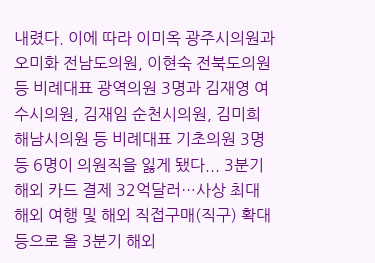내렸다. 이에 따라 이미옥 광주시의원과 오미화 전남도의원, 이현숙 전북도의원 등 비례대표 광역의원 3명과 김재영 여수시의원, 김재임 순천시의원, 김미희 해남시의원 등 비례대표 기초의원 3명 등 6명이 의원직을 잃게 됐다... 3분기 해외 카드 결제 32억달러…사상 최대
해외 여행 및 해외 직접구매(직구) 확대 등으로 올 3분기 해외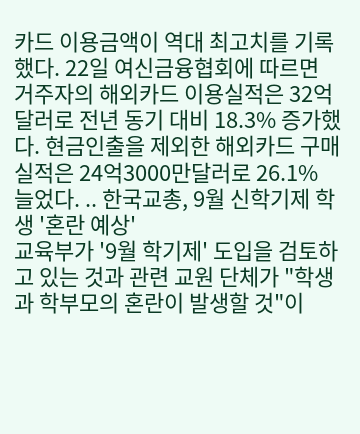카드 이용금액이 역대 최고치를 기록했다. 22일 여신금융협회에 따르면 거주자의 해외카드 이용실적은 32억달러로 전년 동기 대비 18.3% 증가했다. 현금인출을 제외한 해외카드 구매실적은 24억3000만달러로 26.1% 늘었다. .. 한국교총, 9월 신학기제 학생 '혼란 예상'
교육부가 '9월 학기제' 도입을 검토하고 있는 것과 관련 교원 단체가 "학생과 학부모의 혼란이 발생할 것"이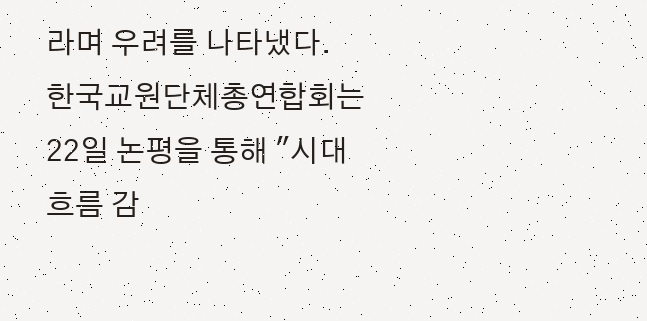라며 우려를 나타냈다. 한국교원단체총연합회는 22일 논평을 통해 "시대흐름 감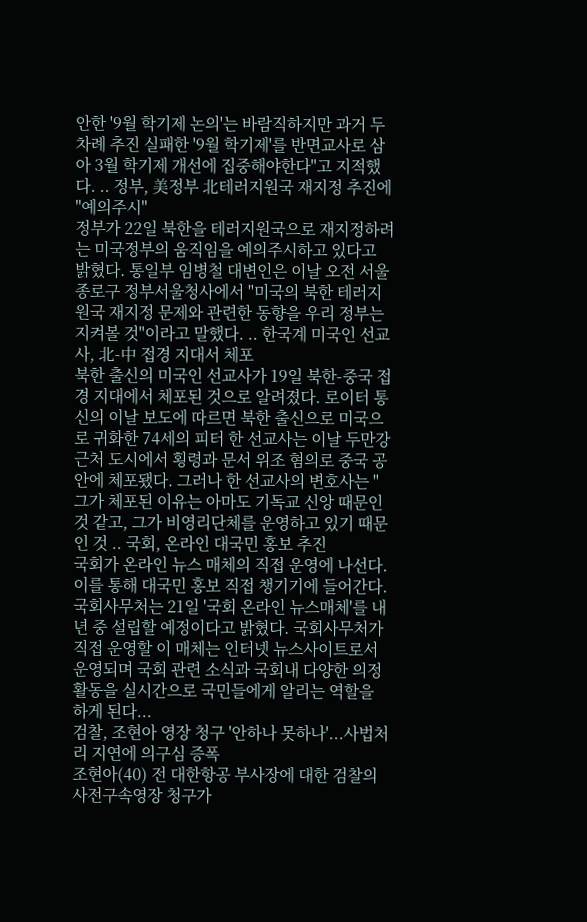안한 '9월 학기제 논의'는 바람직하지만 과거 두 차례 추진 실패한 '9월 학기제'를 반면교사로 삼아 3월 학기제 개선에 집중해야한다"고 지적했다. .. 정부, 美정부 北테러지원국 재지정 추진에 "예의주시"
정부가 22일 북한을 테러지원국으로 재지정하려는 미국정부의 움직임을 예의주시하고 있다고 밝혔다. 통일부 임병철 대변인은 이날 오전 서울 종로구 정부서울청사에서 "미국의 북한 테러지원국 재지정 문제와 관련한 동향을 우리 정부는 지켜볼 것"이라고 말했다. .. 한국계 미국인 선교사, 北-中 접경 지대서 체포
북한 출신의 미국인 선교사가 19일 북한-중국 접경 지대에서 체포된 것으로 알려졌다. 로이터 통신의 이날 보도에 따르면 북한 출신으로 미국으로 귀화한 74세의 피터 한 선교사는 이날 두만강 근처 도시에서 횡령과 문서 위조 혐의로 중국 공안에 체포됐다. 그러나 한 선교사의 변호사는 "그가 체포된 이유는 아마도 기독교 신앙 때문인 것 같고, 그가 비영리단체를 운영하고 있기 때문인 것 .. 국회, 온라인 대국민 홍보 추진
국회가 온라인 뉴스 매체의 직접 운영에 나선다. 이를 통해 대국민 홍보 직접 챙기기에 들어간다. 국회사무처는 21일 '국회 온라인 뉴스매체'를 내년 중 설립할 예정이다고 밝혔다. 국회사무처가 직접 운영할 이 매체는 인터넷 뉴스사이트로서 운영되며 국회 관련 소식과 국회내 다양한 의정활동을 실시간으로 국민들에게 알리는 역할을 하게 된다...
검찰, 조현아 영장 청구 '안하나 못하나'...사법처리 지연에 의구심 증폭
조현아(40) 전 대한항공 부사장에 대한 검찰의 사전구속영장 청구가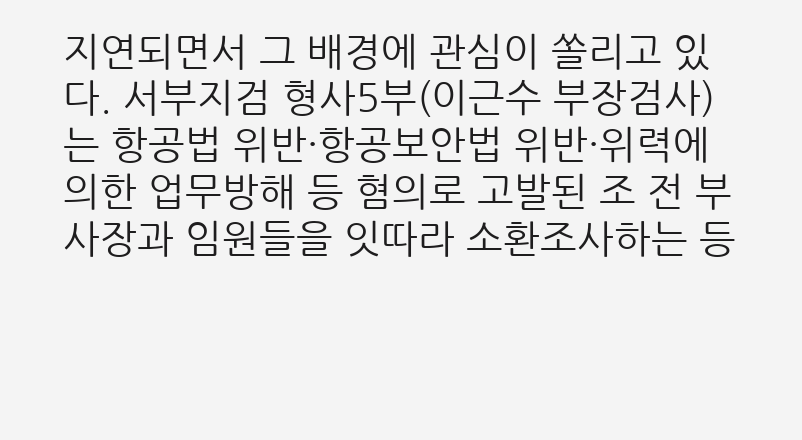지연되면서 그 배경에 관심이 쏠리고 있다. 서부지검 형사5부(이근수 부장검사)는 항공법 위반·항공보안법 위반·위력에 의한 업무방해 등 혐의로 고발된 조 전 부사장과 임원들을 잇따라 소환조사하는 등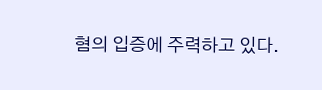혐의 입증에 주력하고 있다.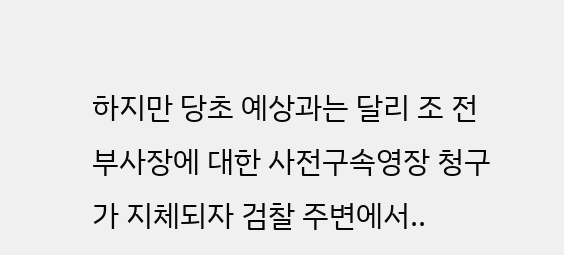하지만 당초 예상과는 달리 조 전 부사장에 대한 사전구속영장 청구가 지체되자 검찰 주변에서..